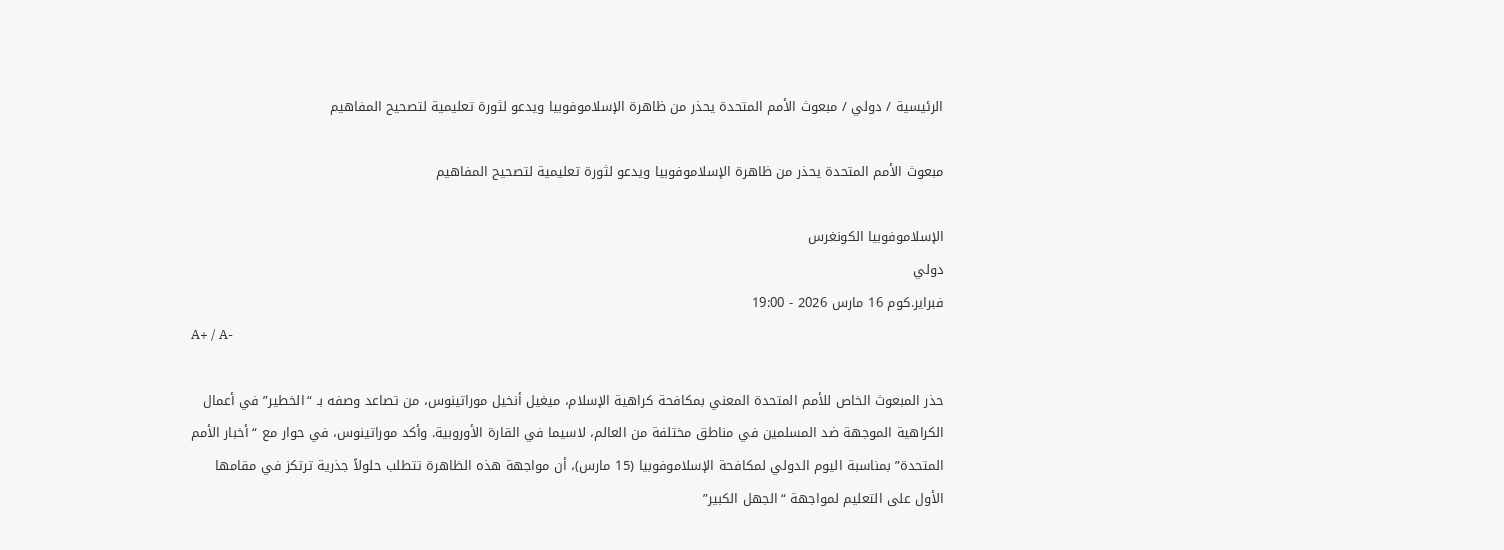الرئيسية / دولي / مبعوث الأمم المتحدة يحذر من ظاهرة الإسلاموفوبيا ويدعو لثورة تعليمية لتصحيح المفاهيم

مبعوث الأمم المتحدة يحذر من ظاهرة الإسلاموفوبيا ويدعو لثورة تعليمية لتصحيح المفاهيم

الإسلاموفوبيا الكونغرس
دولي
فبراير.كوم 16 مارس 2026 - 19:00
A+ / A-

حذر المبعوث الخاص للأمم المتحدة المعني بمكافحة كراهية الإسلام، ميغيل أنخيل موراتينوس، من تصاعد وصفه بـ “الخطير” في أعمال الكراهية الموجهة ضد المسلمين في مناطق مختلفة من العالم، لاسيما في القارة الأوروبية. وأكد موراتينوس، في حوار مع “أخبار الأمم المتحدة” بمناسبة اليوم الدولي لمكافحة الإسلاموفوبيا (15 مارس)، أن مواجهة هذه الظاهرة تتطلب حلولاً جذرية ترتكز في مقامها الأول على التعليم لمواجهة “الجهل الكبير”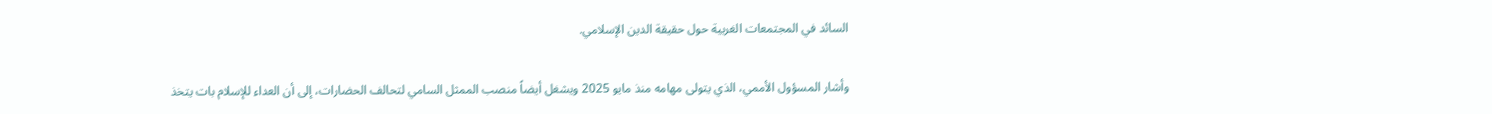السائد في المجتمعات الغربية حول حقيقة الدين الإسلامي.

وأشار المسؤول الأممي، الذي يتولى مهامه منذ مايو 2025 ويشغل أيضاً منصب الممثل السامي لتحالف الحضارات، إلى أن العداء للإسلام بات يتخذ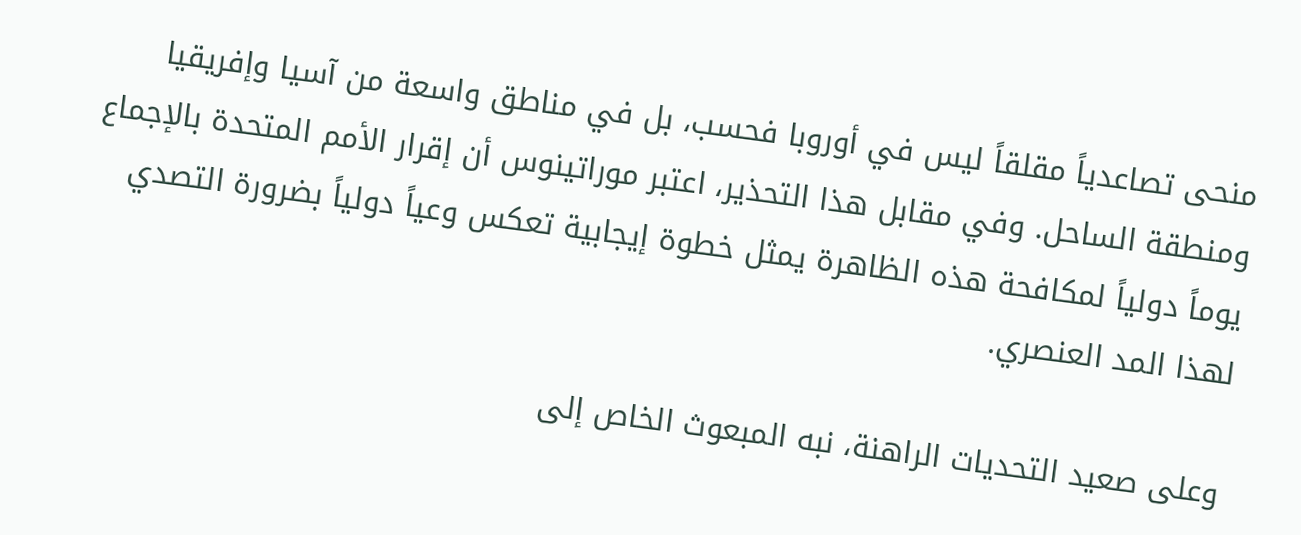منحى تصاعدياً مقلقاً ليس في أوروبا فحسب، بل في مناطق واسعة من آسيا وإفريقيا ومنطقة الساحل. وفي مقابل هذا التحذير، اعتبر موراتينوس أن إقرار الأمم المتحدة بالإجماع يوماً دولياً لمكافحة هذه الظاهرة يمثل خطوة إيجابية تعكس وعياً دولياً بضرورة التصدي لهذا المد العنصري.

وعلى صعيد التحديات الراهنة، نبه المبعوث الخاص إلى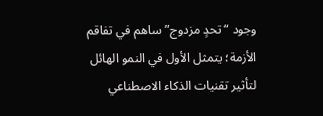وجود “تحدٍ مزدوج” ساهم في تفاقم الأزمة؛ يتمثل الأول في النمو الهائل لتأثير تقنيات الذكاء الاصطناعي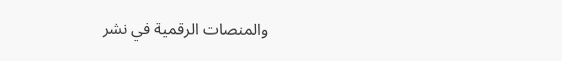والمنصات الرقمية في نشر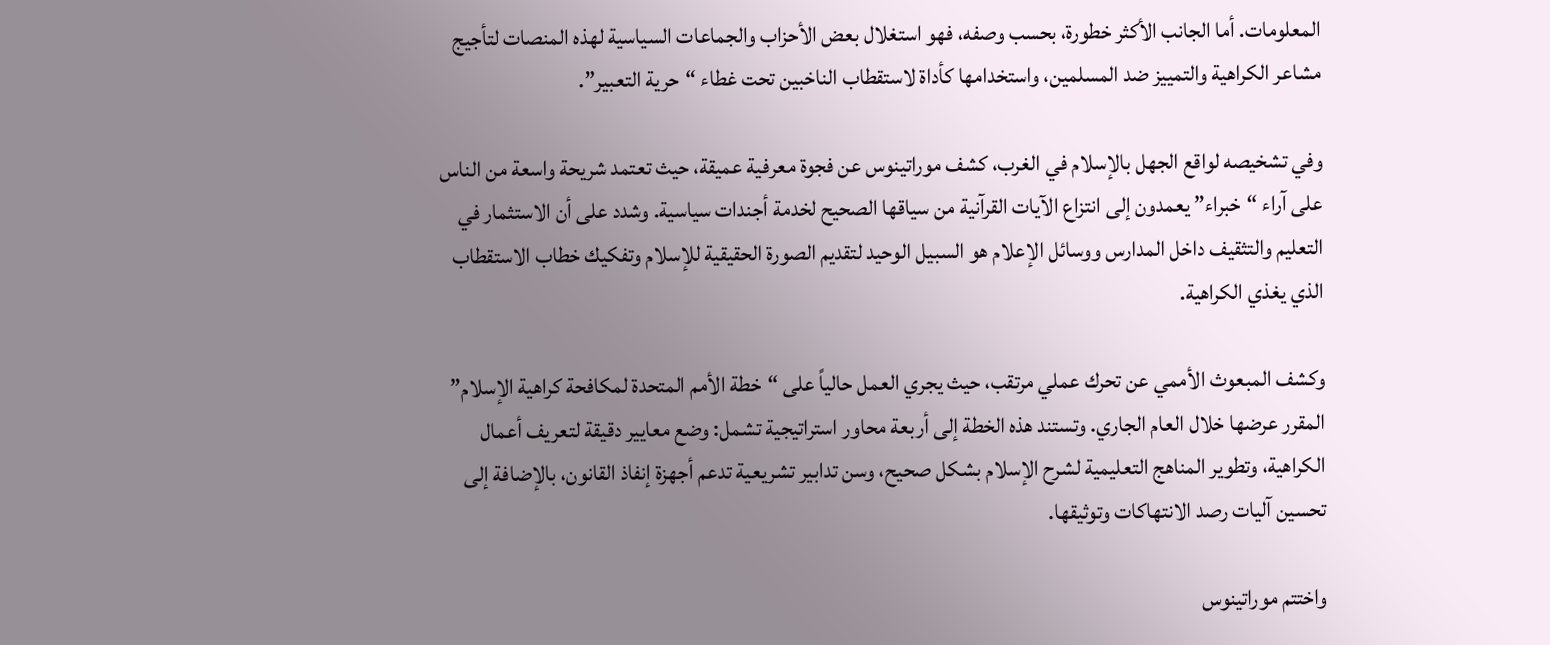المعلومات. أما الجانب الأكثر خطورة، بحسب وصفه، فهو استغلال بعض الأحزاب والجماعات السياسية لهذه المنصات لتأجيج مشاعر الكراهية والتمييز ضد المسلمين، واستخدامها كأداة لاستقطاب الناخبين تحت غطاء “حرية التعبير”.

وفي تشخيصه لواقع الجهل بالإسلام في الغرب، كشف موراتينوس عن فجوة معرفية عميقة، حيث تعتمد شريحة واسعة من الناس على آراء “خبراء” يعمدون إلى انتزاع الآيات القرآنية من سياقها الصحيح لخدمة أجندات سياسية. وشدد على أن الاستثمار في التعليم والتثقيف داخل المدارس ووسائل الإعلام هو السبيل الوحيد لتقديم الصورة الحقيقية للإسلام وتفكيك خطاب الاستقطاب الذي يغذي الكراهية.

وكشف المبعوث الأممي عن تحرك عملي مرتقب، حيث يجري العمل حالياً على “خطة الأمم المتحدة لمكافحة كراهية الإسلام” المقرر عرضها خلال العام الجاري. وتستند هذه الخطة إلى أربعة محاور استراتيجية تشمل: وضع معايير دقيقة لتعريف أعمال الكراهية، وتطوير المناهج التعليمية لشرح الإسلام بشكل صحيح، وسن تدابير تشريعية تدعم أجهزة إنفاذ القانون، بالإضافة إلى تحسين آليات رصد الانتهاكات وتوثيقها.

واختتم موراتينوس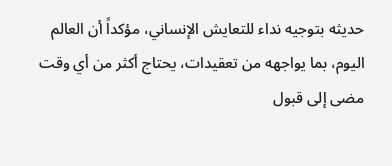حديثه بتوجيه نداء للتعايش الإنساني، مؤكداً أن العالم اليوم، بما يواجهه من تعقيدات، يحتاج أكثر من أي وقت مضى إلى قبول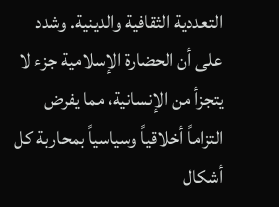التعددية الثقافية والدينية. وشدد على أن الحضارة الإسلامية جزء لا يتجزأ من الإنسانية، مما يفرض التزاماً أخلاقياً وسياسياً بمحاربة كل أشكال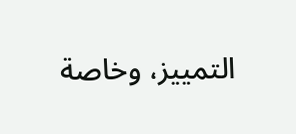التمييز، وخاصة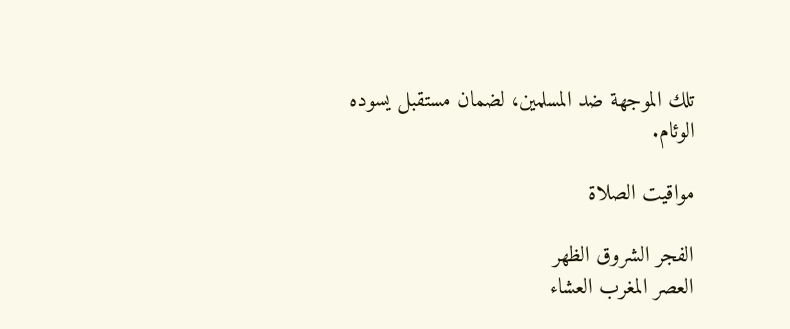تلك الموجهة ضد المسلمين، لضمان مستقبل يسوده الوئام.

مواقيت الصلاة

الفجر الشروق الظهر
العصر المغرب العشاء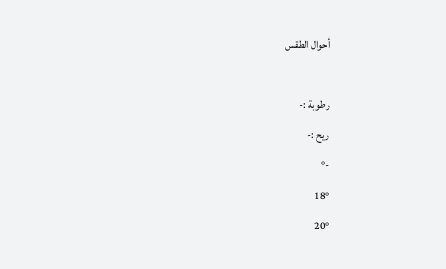أحوال الطقس

رطوبة :-
ريح :-
-°
18°
20°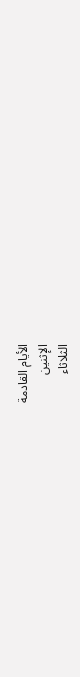الأيام القادمة
الإثنين
الثلاثاء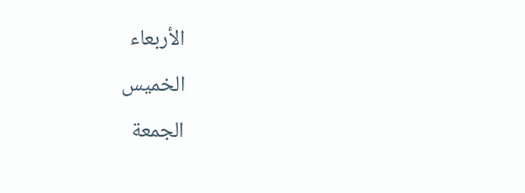الأربعاء
الخميس
الجمعة